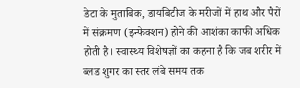डेटा के मुताबिक, डायबिटीज के मरीजों में हाथ और पैरों में संक्रमण (इन्फेक्शन) होने की आशंका काफी अधिक होती है। स्वास्थ्य विशेषज्ञों का कहना है कि जब शरीर में ब्लड शुगर का स्तर लंबे समय तक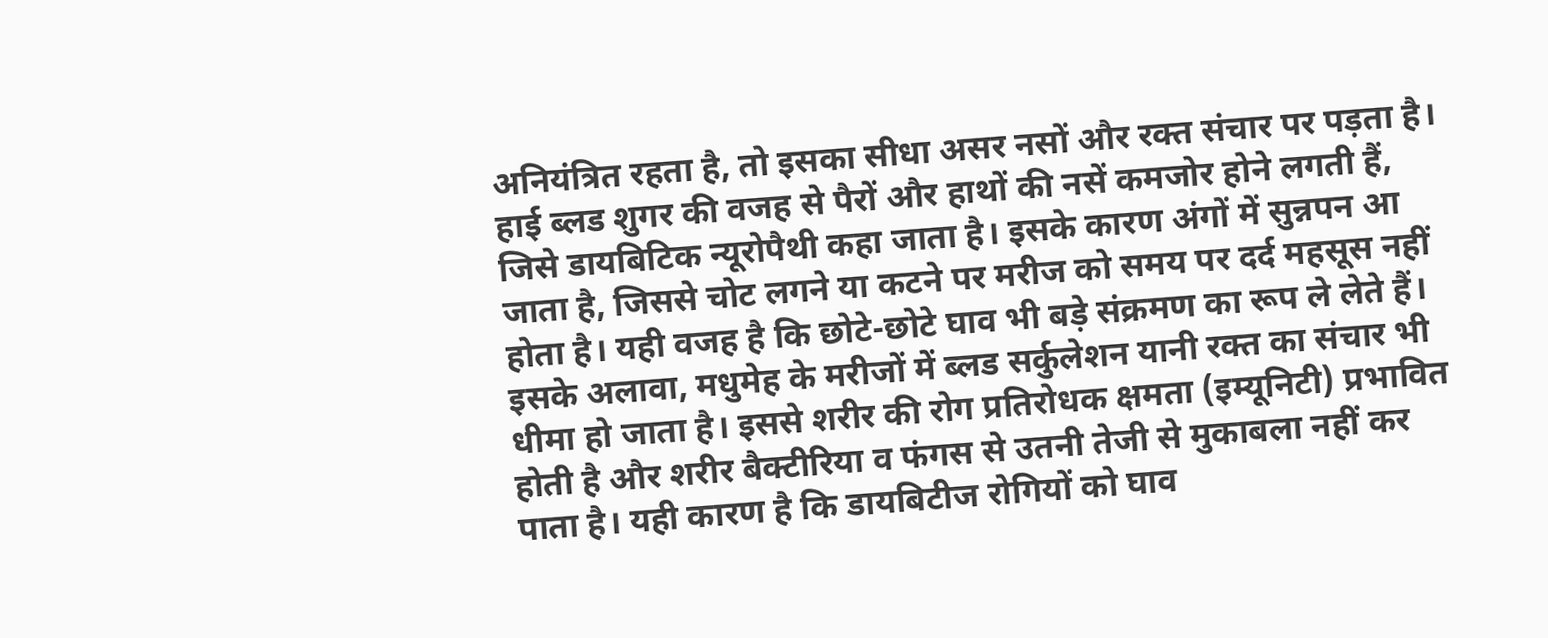अनियंत्रित रहता है, तो इसका सीधा असर नसों और रक्त संचार पर पड़ता है।
हाई ब्लड शुगर की वजह से पैरों और हाथों की नसें कमजोर होने लगती हैं, जिसे डायबिटिक न्यूरोपैथी कहा जाता है। इसके कारण अंगों में सुन्नपन आ जाता है, जिससे चोट लगने या कटने पर मरीज को समय पर दर्द महसूस नहीं होता है। यही वजह है कि छोटे-छोटे घाव भी बड़े संक्रमण का रूप ले लेते हैं।
इसके अलावा, मधुमेह के मरीजों में ब्लड सर्कुलेशन यानी रक्त का संचार भी धीमा हो जाता है। इससे शरीर की रोग प्रतिरोधक क्षमता (इम्यूनिटी) प्रभावित होती है और शरीर बैक्टीरिया व फंगस से उतनी तेजी से मुकाबला नहीं कर पाता है। यही कारण है कि डायबिटीज रोगियों को घाव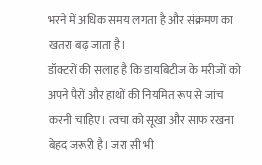भरने में अधिक समय लगता है और संक्रमण का खतरा बढ़ जाता है।
डॉक्टरों की सलाह है कि डायबिटीज के मरीजों को अपने पैरों और हाथों की नियमित रूप से जांच करनी चाहिए। त्वचा को सूखा और साफ रखना बेहद जरूरी है। जरा सी भी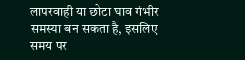लापरवाही या छोटा घाव गंभीर समस्या बन सकता है, इसलिए समय पर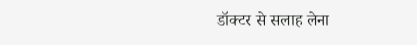डॉक्टर से सलाह लेना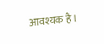आवश्यक है।